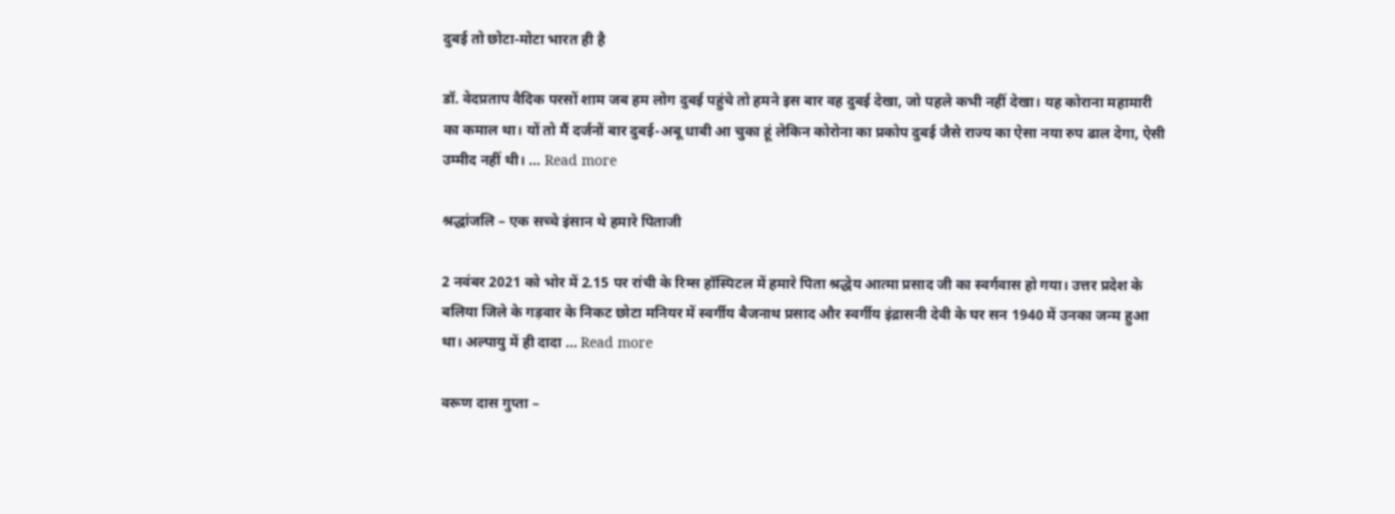दुबई तो छोटा-मोटा भारत ही है

डॉ. वेदप्रताप वैदिक परसों शाम जब हम लोग दुबई पहुंचे तो हमने इस बार वह दुबई देखा, जो पहले कभी नहीं देखा। यह कोराना महामारी का कमाल था। यों तो मैं दर्जनों बार दुबई-अबू धाबी आ चुका हूं लेकिन कोरोना का प्रकोप दुबई जैसे राज्य का ऐसा नया रुप ढाल देगा, ऐसी उम्मीद नहीं थी। … Read more

श्रद्धांजलि – एक सच्चे इंसान थे हमारे पिताजी

2 नवंबर 2021 को भोर में 2.15 पर रांची के रिम्स हॉस्पिटल में हमारे पिता श्रद्धेय आत्मा प्रसाद जी का स्वर्गवास हो गया। उत्तर प्रदेश के बलिया जिले के गड़वार के निकट छोटा मनियर में स्वर्गीय बैजनाथ प्रसाद और स्वर्गीय इंद्रासनी देवी के घर सन 1940 में उनका जन्म हुआ था। अल्पायु में ही दादा … Read more

वरूण दास गुप्ता –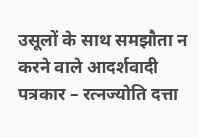उसूलों के साथ समझौता न करने वाले आदर्शवादी पत्रकार – रत्नज्योति दत्ता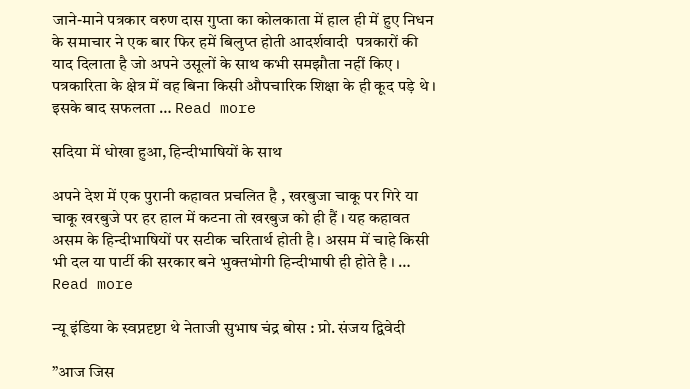जाने-माने पत्रकार वरुण दास गुप्ता का कोलकाता में हाल ही में हुए निधन के समाचार ने एक बार फिर हमें बिलुप्त होती आदर्शवादी  पत्रकारों की याद दिलाता है जो अपने उसूलों के साथ कभी समझौता नहीं किए । पत्रकारिता के क्षेत्र में वह बिना किसी औपचारिक शिक्षा के ही कूद पड़े थे । इसके बाद सफलता … Read more

सदिया में धोखा हुआ, हिन्दीभाषियों के साथ

अपने देश में एक पुरानी कहावत प्रचलित है , खरबुजा चाकू पर गिरे या चाकू खरबुजे पर हर हाल में कटना तो खरबुज को ही हैं । यह कहावत असम के हिन्दीभाषियों पर सटीक चरितार्थ होती है । असम में चाहे किसी भी दल या पार्टी की सरकार बने भुक्तभोगी हिन्दीभाषी ही होते है । … Read more

न्यू इंडिया के स्वप्नदृष्टा थे नेताजी सुभाष चंद्र बोस : प्रो. संजय द्विवेदी

”आज जिस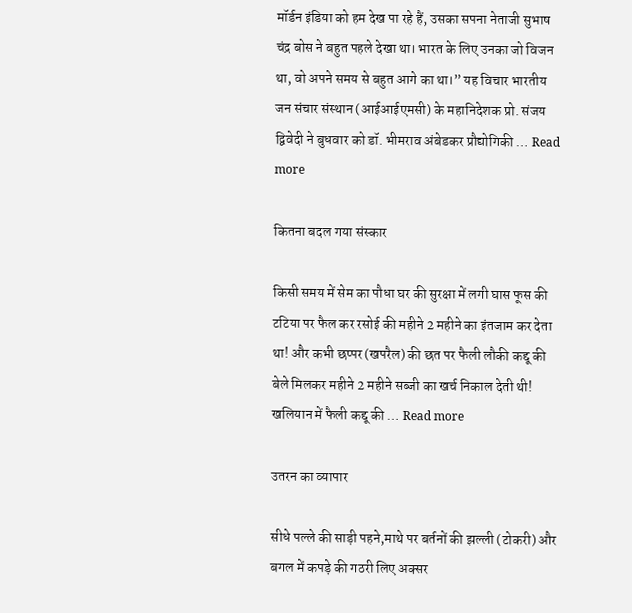मॉर्डन इंडिया को हम देख पा रहे हैं, उसका सपना नेताजी सुभाष चंद्र बोस ने बहुत पहले देखा था। भारत के लिए उनका जो विजन था, वो अपने समय से बहुत आगे का था।” यह विचार भारतीय जन संचार संस्थान (आईआईएमसी) के महानिदेशक प्रो. संजय द्विवेदी ने बुधवार को डॉ. भीमराव अंबेडकर प्रौद्योगिकी … Read more

कितना बदल गया संस्कार

किसी समय में सेम का पौधा घर की सुरक्षा में लगी घास फूस की टटिया पर फैल कर रसोई की महीने 2 महीने का इंतजाम कर देता था! और कभी छप्पर (खपरैल) की छत पर फैली लौकी कद्दू की बेले मिलकर महीने 2 महीने सब्जी का खर्च निकाल देती थी!  खलियान में फैली कद्दू की … Read more

उतरन का व्यापार

सीधे पल्ले की साड़ी पहने,माथे पर बर्तनों की झल्ली (टोकरी) और बगल में कपड़े की गठरी लिए अक्सर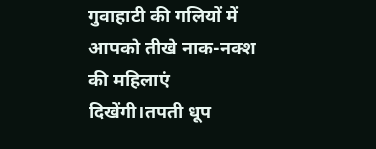गुवाहाटी की गलियों में आपको तीखे नाक-नक्श की महिलाएं दिखेंगी।तपती धूप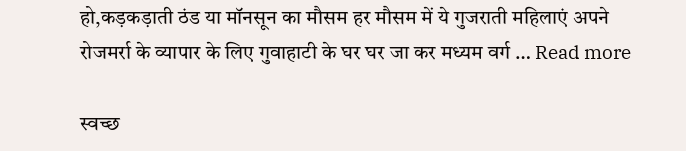हो,कड़कड़ाती ठंड या मॉनसून का मौसम हर मौसम में ये गुजराती महिलाएं अपने रोजमर्रा के व्यापार के लिए गुवाहाटी के घर घर जा कर मध्यम वर्ग … Read more

स्वच्छ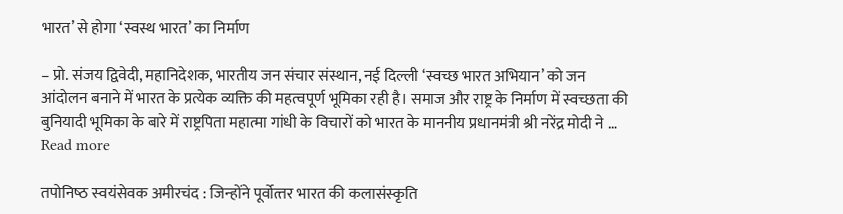भारत’ से होगा ‘स्वस्थ भारत’ का निर्माण

– प्रो. संजय द्विवेदी, महानिदेशक, भारतीय जन संचार संस्थान, नई दिल्ली ‘स्वच्छ भारत अभियान’ को जन आंदोलन बनाने में भारत के प्रत्येक व्यक्ति की महत्वपूर्ण भूमिका रही है। समाज और राष्ट्र के निर्माण में स्वच्छता की बुनियादी भूमिका के बारे में राष्ट्रपिता महात्मा गांधी के विचारों को भारत के माननीय प्रधानमंत्री श्री नरेंद्र मोदी ने … Read more

तपोनिष्‍ठ स्‍वयंसेवक अमीरचंद : जिन्‍होंने पूर्वोत्‍तर भारत की कलासंस्‍कृति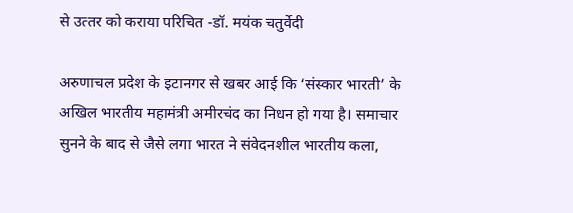से उत्‍तर को कराया परिचित -डॉ. मयंक चतुर्वेदी

अरुणाचल प्रदेश के इटानगर से खबर आई कि ‘संस्कार भारती’ के अखिल भारतीय महामंत्री अमीरचंद का निधन हो गया है। समाचार सुनने के बाद से जैसे लगा भारत ने संवेदनशील भारतीय कला,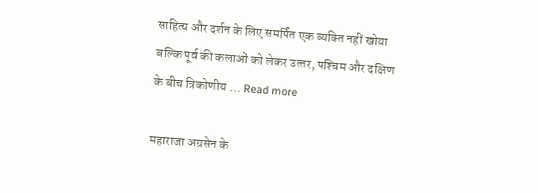साहित्‍य और दर्शन के लिए समर्प‍ित एक व्‍यक्‍ति नहीं खोया बल्‍कि पूर्व की कलाओं को लेकर उत्‍तर, पश्‍चिम और दक्षिण के बीच त्रिकोणीय … Read more

महाराजा अग्रसेन के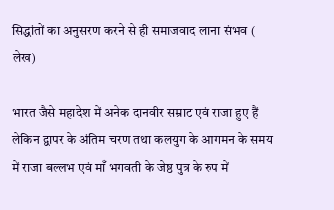सिद्धांतों का अनुसरण करने से ही समाजवाद लाना संभव ( लेख)

भारत जैसे महादेश में अनेक दानवीर सम्राट एवं राजा हुए हैं लेकिन द्वापर के अंतिम चरण तथा कलयुग के आगमन के समय में राजा बल्लभ एवं माँ भगवती के जेष्ठ पुत्र के रुप में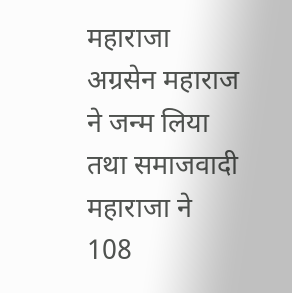महाराजा अग्रसेन महाराज ने जन्म लिया तथा समाजवादी महाराजा ने 108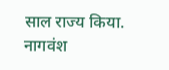साल राज्य किया. नागवंश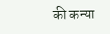की कन्या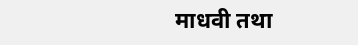माधवी तथा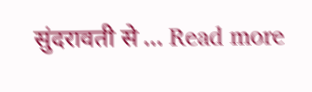सुंदरावती से … Read more